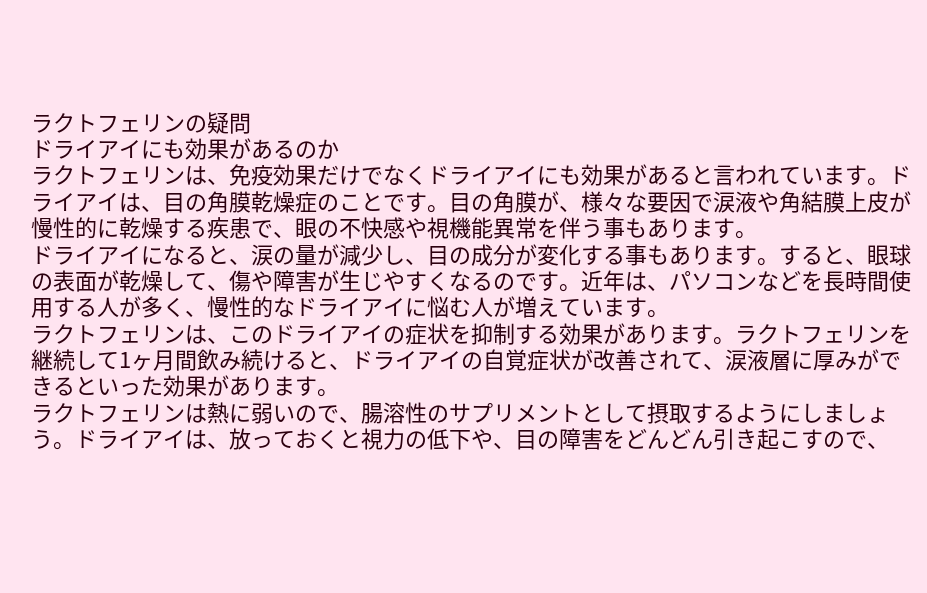ラクトフェリンの疑問
ドライアイにも効果があるのか
ラクトフェリンは、免疫効果だけでなくドライアイにも効果があると言われています。ドライアイは、目の角膜乾燥症のことです。目の角膜が、様々な要因で涙液や角結膜上皮が慢性的に乾燥する疾患で、眼の不快感や視機能異常を伴う事もあります。
ドライアイになると、涙の量が減少し、目の成分が変化する事もあります。すると、眼球の表面が乾燥して、傷や障害が生じやすくなるのです。近年は、パソコンなどを長時間使用する人が多く、慢性的なドライアイに悩む人が増えています。
ラクトフェリンは、このドライアイの症状を抑制する効果があります。ラクトフェリンを継続して1ヶ月間飲み続けると、ドライアイの自覚症状が改善されて、涙液層に厚みができるといった効果があります。
ラクトフェリンは熱に弱いので、腸溶性のサプリメントとして摂取するようにしましょう。ドライアイは、放っておくと視力の低下や、目の障害をどんどん引き起こすので、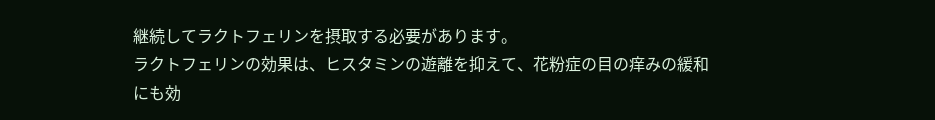継続してラクトフェリンを摂取する必要があります。
ラクトフェリンの効果は、ヒスタミンの遊離を抑えて、花粉症の目の痒みの緩和にも効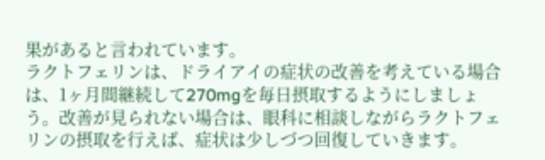果があると言われています。
ラクトフェリンは、ドライアイの症状の改善を考えている場合は、1ヶ月間継続して270mgを毎日摂取するようにしましょう。改善が見られない場合は、眼科に相談しながらラクトフェリンの摂取を行えば、症状は少しづつ回復していきます。